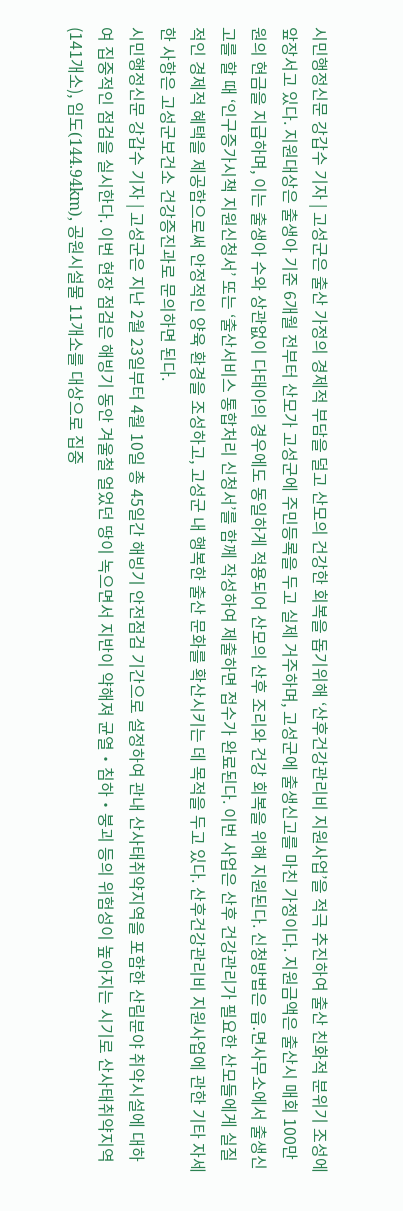시민행정신문 강갑수 기자 | 고성군은 출산 가정의 경제적 부담을 덜고 산모의 건강한 회복을 돕기위해 ‘산후건강관리비 지원사업’을 적극 추진하여 출산 친화적 분위기 조성에 앞장서고 있다. 지원대상은 출생아 기준 6개월 전부터 산모가 고성군에 주민등록을 두고 실제 거주하며, 고성군에 출생신고를 마친 가정이다. 지원금액은 출산시 매회 100만 원의 현금을 지급하며, 이는 출생아 수와 상관없이 다태아의 경우에도 동일하게 적용되어 산모의 산후 조리와 건강 회복을 위해 지원된다. 신청방법은 읍․면사무소에서 출생신고를 할 때 ‘인구증가시책 지원신청서’ 또는 ‘출산서비스 통합처리 신청서’를 함께 작성하여 제출하면 접수가 완료된다. 이번 사업은 산후 건강관리가 필요한 산모들에게 실질적인 경제적 혜택을 제공함으로써 안정적인 양육 환경을 조성하고, 고성군 내 행복한 출산 문화를 확산시키는 데 목적을 두고 있다. 산후건강관리비 지원사업에 관한 기타 자세한 사항은 고성군보건소 건강증진과로 문의하면 된다.
시민행정신문 강갑수 기자 | 고성군은 지난 2월 23일부터 4월 10일 총 45일간 해빙기 안전점검 기간으로 설정하여 관내 산사태취약지역을 포함한 산림분야 취약시설에 대하여 집중적인 점검을 실시한다. 이번 현장 점검은 해빙기 동안 겨울철 얼었던 땅이 녹으면서 지반이 약해져 균열‧침하‧붕괴 등의 위험성이 높아지는 시기로 산사태취약지역(141개소), 임도(144.94km), 공원시설물 11개소를 대상으로 집중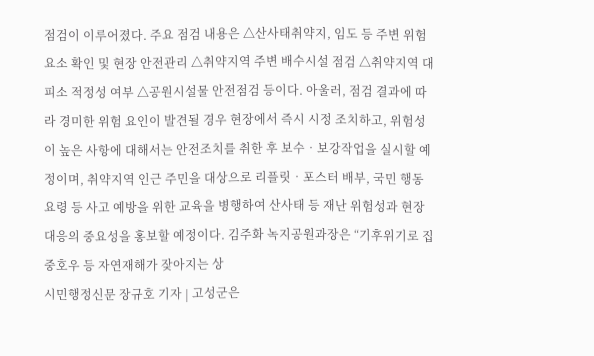점검이 이루어졌다. 주요 점검 내용은 △산사태취약지, 임도 등 주변 위험요소 확인 및 현장 안전관리 △취약지역 주변 배수시설 점검 △취약지역 대피소 적정성 여부 △공원시설물 안전점검 등이다. 아울러, 점검 결과에 따라 경미한 위험 요인이 발견될 경우 현장에서 즉시 시정 조치하고, 위험성이 높은 사항에 대해서는 안전조치를 취한 후 보수‧보강작업을 실시할 예정이며, 취약지역 인근 주민을 대상으로 리플릿‧포스터 배부, 국민 행동 요령 등 사고 예방을 위한 교육을 병행하여 산사태 등 재난 위험성과 현장 대응의 중요성을 홍보할 예정이다. 김주화 녹지공원과장은 “기후위기로 집중호우 등 자연재해가 잦아지는 상
시민행정신문 장규호 기자 | 고성군은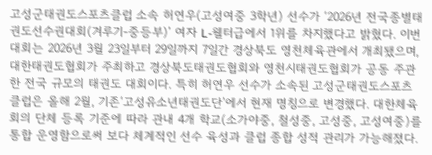고성군태권도스포츠클럽 소속 허연우(고성여중 3학년) 선수가 ‘2026년 전국종별태권도선수권대회(겨루기-중등부)’ 여자 L-웰터급에서 1위를 차지했다고 밝혔다. 이번 대회는 2026년 3월 23일부터 29일까지 7일간 경상북도 영천체육관에서 개최됐으며, 대한태권도협회가 주최하고 경상북도태권도협회와 영천시태권도협회가 공동 주관한 전국 규모의 태권도 대회이다. 특히 허연우 선수가 소속된 고성군태권도스포츠클럽은 올해 2월, 기존‘고성유소년태권도단’에서 현재 명칭으로 변경했다. 대한체육회의 단체 등록 기준에 따라 관내 4개 학교(소가야중, 철성중, 고성중, 고성여중)를 통합 운영함으로써 보다 체계적인 선수 육성과 클럽 종합 성적 관리가 가능해졌다.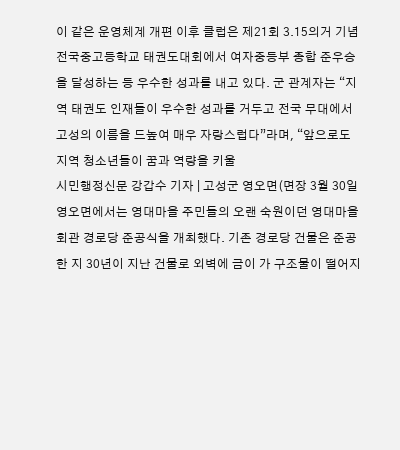이 같은 운영체계 개편 이후 클럽은 제21회 3.15의거 기념 전국중고등학교 태권도대회에서 여자중등부 종합 준우승을 달성하는 등 우수한 성과를 내고 있다. 군 관계자는 “지역 태권도 인재들이 우수한 성과를 거두고 전국 무대에서 고성의 이름을 드높여 매우 자랑스럽다”라며, “앞으로도 지역 청소년들이 꿈과 역량을 키울
시민행정신문 강갑수 기자 | 고성군 영오면(면장 3월 30일 영오면에서는 영대마을 주민들의 오랜 숙원이던 영대마을회관 경로당 준공식을 개최했다. 기존 경로당 건물은 준공한 지 30년이 지난 건물로 외벽에 금이 가 구조물이 떨어지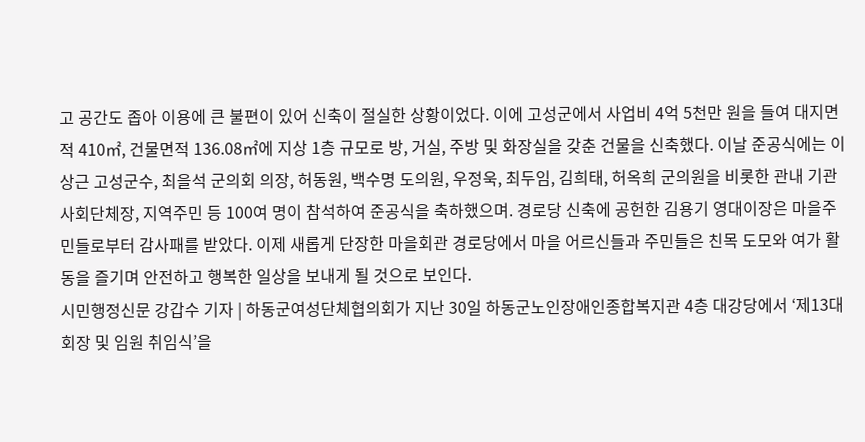고 공간도 좁아 이용에 큰 불편이 있어 신축이 절실한 상황이었다. 이에 고성군에서 사업비 4억 5천만 원을 들여 대지면적 410㎡, 건물면적 136.08㎡에 지상 1층 규모로 방, 거실, 주방 및 화장실을 갖춘 건물을 신축했다. 이날 준공식에는 이상근 고성군수, 최을석 군의회 의장, 허동원, 백수명 도의원, 우정욱, 최두임, 김희태, 허옥희 군의원을 비롯한 관내 기관사회단체장, 지역주민 등 100여 명이 참석하여 준공식을 축하했으며. 경로당 신축에 공헌한 김용기 영대이장은 마을주민들로부터 감사패를 받았다. 이제 새롭게 단장한 마을회관 경로당에서 마을 어르신들과 주민들은 친목 도모와 여가 활동을 즐기며 안전하고 행복한 일상을 보내게 될 것으로 보인다.
시민행정신문 강갑수 기자 | 하동군여성단체협의회가 지난 30일 하동군노인장애인종합복지관 4층 대강당에서 ‘제13대 회장 및 임원 취임식’을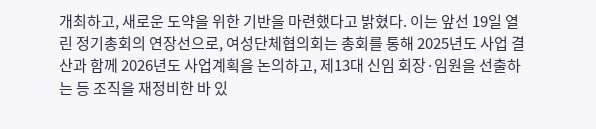개최하고, 새로운 도약을 위한 기반을 마련했다고 밝혔다. 이는 앞선 19일 열린 정기총회의 연장선으로, 여성단체협의회는 총회를 통해 2025년도 사업 결산과 함께 2026년도 사업계획을 논의하고, 제13대 신임 회장·임원을 선출하는 등 조직을 재정비한 바 있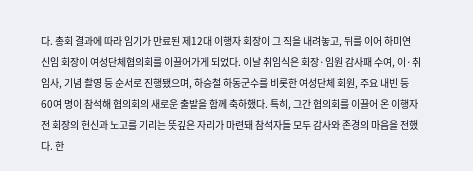다. 총회 결과에 따라 임기가 만료된 제12대 이행자 회장이 그 직을 내려놓고, 뒤를 이어 하미연 신임 회장이 여성단체협의회를 이끌어가게 되었다. 이날 취임식은 회장·임원 감사패 수여, 이·취임사, 기념 촬영 등 순서로 진행됐으며, 하승철 하동군수를 비롯한 여성단체 회원, 주요 내빈 등 60여 명이 참석해 협의회의 새로운 출발을 함께 축하했다. 특히, 그간 협의회를 이끌어 온 이행자 전 회장의 헌신과 노고를 기리는 뜻깊은 자리가 마련돼 참석자들 모두 감사와 존경의 마음을 전했다. 한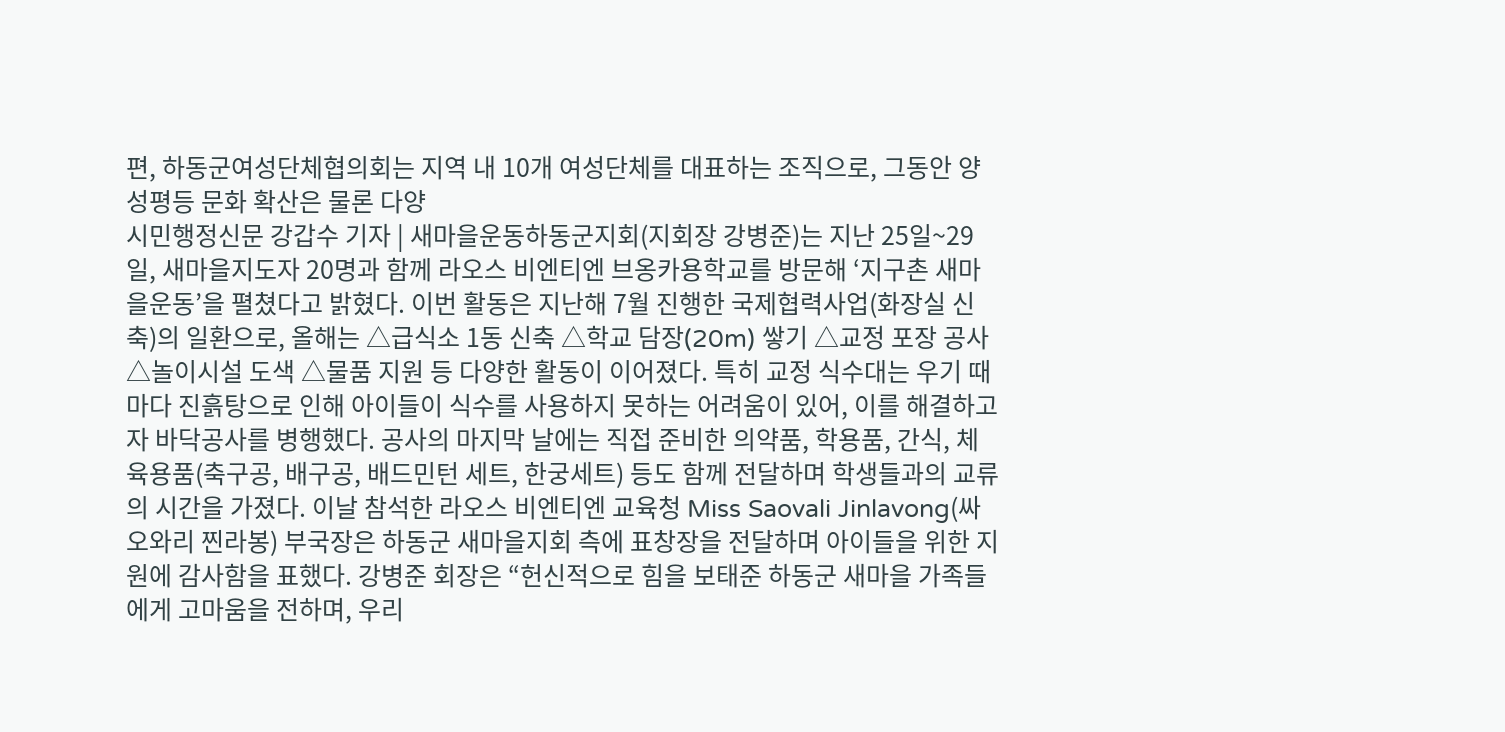편, 하동군여성단체협의회는 지역 내 10개 여성단체를 대표하는 조직으로, 그동안 양성평등 문화 확산은 물론 다양
시민행정신문 강갑수 기자 | 새마을운동하동군지회(지회장 강병준)는 지난 25일~29일, 새마을지도자 20명과 함께 라오스 비엔티엔 브옹카용학교를 방문해 ‘지구촌 새마을운동’을 펼쳤다고 밝혔다. 이번 활동은 지난해 7월 진행한 국제협력사업(화장실 신축)의 일환으로, 올해는 △급식소 1동 신축 △학교 담장(20m) 쌓기 △교정 포장 공사 △놀이시설 도색 △물품 지원 등 다양한 활동이 이어졌다. 특히 교정 식수대는 우기 때마다 진흙탕으로 인해 아이들이 식수를 사용하지 못하는 어려움이 있어, 이를 해결하고자 바닥공사를 병행했다. 공사의 마지막 날에는 직접 준비한 의약품, 학용품, 간식, 체육용품(축구공, 배구공, 배드민턴 세트, 한궁세트) 등도 함께 전달하며 학생들과의 교류의 시간을 가졌다. 이날 참석한 라오스 비엔티엔 교육청 Miss Saovali Jinlavong(싸오와리 찐라봉) 부국장은 하동군 새마을지회 측에 표창장을 전달하며 아이들을 위한 지원에 감사함을 표했다. 강병준 회장은 “헌신적으로 힘을 보태준 하동군 새마을 가족들에게 고마움을 전하며, 우리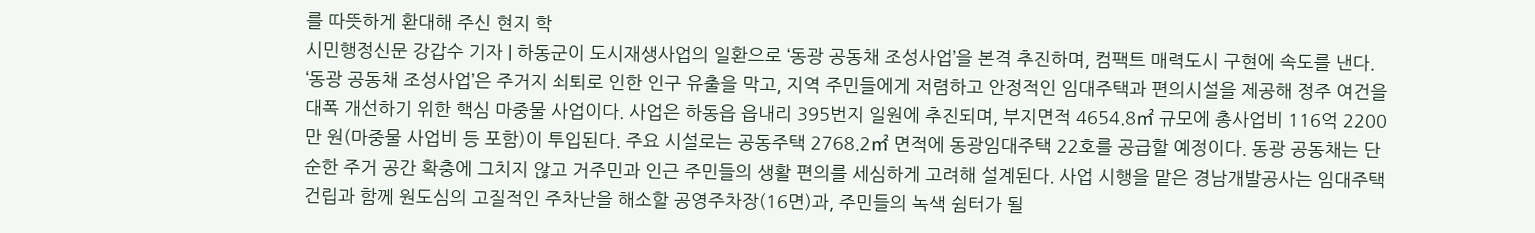를 따뜻하게 환대해 주신 현지 학
시민행정신문 강갑수 기자 | 하동군이 도시재생사업의 일환으로 ‘동광 공동채 조성사업’을 본격 추진하며, 컴팩트 매력도시 구현에 속도를 낸다. ‘동광 공동채 조성사업’은 주거지 쇠퇴로 인한 인구 유출을 막고, 지역 주민들에게 저렴하고 안정적인 임대주택과 편의시설을 제공해 정주 여건을 대폭 개선하기 위한 핵심 마중물 사업이다. 사업은 하동읍 읍내리 395번지 일원에 추진되며, 부지면적 4654.8㎡ 규모에 총사업비 116억 2200만 원(마중물 사업비 등 포함)이 투입된다. 주요 시설로는 공동주택 2768.2㎡ 면적에 동광임대주택 22호를 공급할 예정이다. 동광 공동채는 단순한 주거 공간 확충에 그치지 않고 거주민과 인근 주민들의 생활 편의를 세심하게 고려해 설계된다. 사업 시행을 맡은 경남개발공사는 임대주택 건립과 함께 원도심의 고질적인 주차난을 해소할 공영주차장(16면)과, 주민들의 녹색 쉼터가 될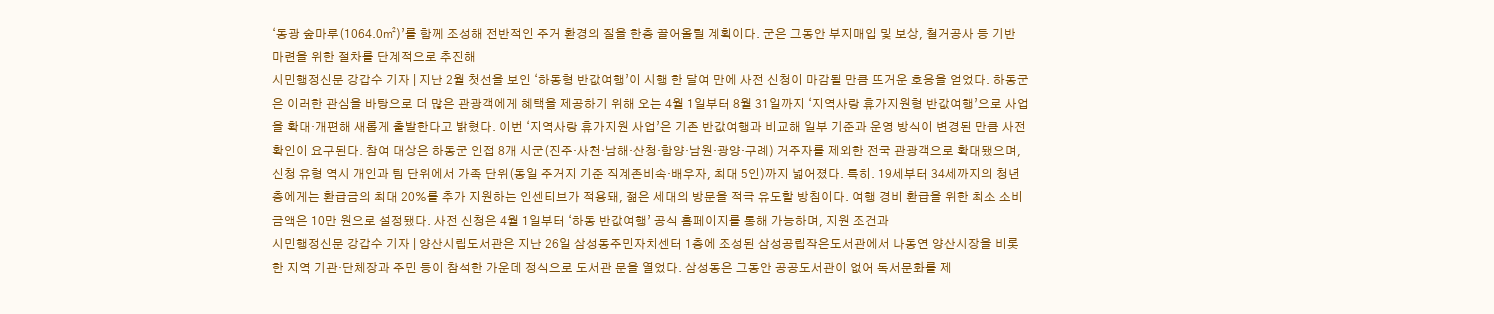‘동광 숲마루(1064.0㎡)’를 함께 조성해 전반적인 주거 환경의 질을 한층 끌어올릴 계획이다. 군은 그동안 부지매입 및 보상, 철거공사 등 기반 마련을 위한 절차를 단계적으로 추진해
시민행정신문 강갑수 기자 | 지난 2월 첫선을 보인 ‘하동형 반값여행’이 시행 한 달여 만에 사전 신청이 마감될 만큼 뜨거운 호응을 얻었다. 하동군은 이러한 관심을 바탕으로 더 많은 관광객에게 혜택을 제공하기 위해 오는 4월 1일부터 8월 31일까지 ‘지역사랑 휴가지원형 반값여행’으로 사업을 확대·개편해 새롭게 출발한다고 밝혔다. 이번 ‘지역사랑 휴가지원 사업’은 기존 반값여행과 비교해 일부 기준과 운영 방식이 변경된 만큼 사전 확인이 요구된다. 참여 대상은 하동군 인접 8개 시군(진주·사천·남해·산청·함양·남원·광양·구례) 거주자를 제외한 전국 관광객으로 확대됐으며, 신청 유형 역시 개인과 팀 단위에서 가족 단위(동일 주거지 기준 직계존비속·배우자, 최대 5인)까지 넓어졌다. 특히. 19세부터 34세까지의 청년층에게는 환급금의 최대 20%를 추가 지원하는 인센티브가 적용돼, 젊은 세대의 방문을 적극 유도할 방침이다. 여행 경비 환급을 위한 최소 소비 금액은 10만 원으로 설정됐다. 사전 신청은 4월 1일부터 ‘하동 반값여행’ 공식 홈페이지를 통해 가능하며, 지원 조건과
시민행정신문 강갑수 기자 | 양산시립도서관은 지난 26일 삼성동주민자치센터 1층에 조성된 삼성공립작은도서관에서 나동연 양산시장을 비롯한 지역 기관·단체장과 주민 등이 참석한 가운데 정식으로 도서관 문을 열었다. 삼성동은 그동안 공공도서관이 없어 독서문화를 제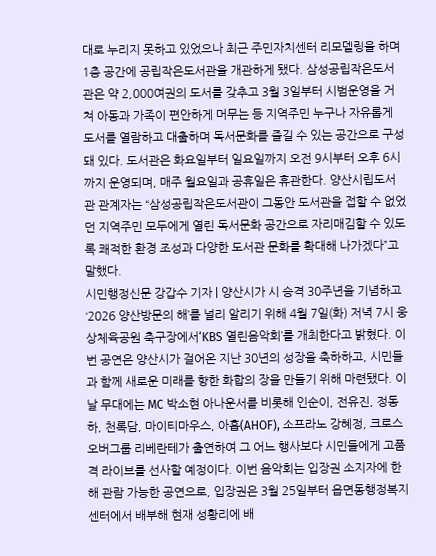대로 누리지 못하고 있었으나 최근 주민자치센터 리모델링을 하며 1층 공간에 공립작은도서관을 개관하게 됐다. 삼성공립작은도서관은 약 2,000여권의 도서를 갖추고 3월 3일부터 시범운영을 거쳐 아동과 가족이 편안하게 머무는 등 지역주민 누구나 자유롭게 도서를 열람하고 대출하며 독서문화를 즐길 수 있는 공간으로 구성돼 있다. 도서관은 화요일부터 일요일까지 오전 9시부터 오후 6시까지 운영되며, 매주 월요일과 공휴일은 휴관한다. 양산시립도서관 관계자는 “삼성공립작은도서관이 그동안 도서관을 접할 수 없었던 지역주민 모두에게 열린 독서문화 공간으로 자리매김할 수 있도록 쾌적한 환경 조성과 다양한 도서관 문화를 확대해 나가겠다”고 말했다.
시민행정신문 강갑수 기자 | 양산시가 시 승격 30주년을 기념하고 ‘2026 양산방문의 해’를 널리 알리기 위해 4월 7일(화) 저녁 7시 웅상체육공원 축구장에서‘KBS 열린음악회’를 개최한다고 밝혔다. 이번 공연은 양산시가 걸어온 지난 30년의 성장을 축하하고, 시민들과 함께 새로운 미래를 향한 화합의 장을 만들기 위해 마련됐다. 이날 무대에는 MC 박소현 아나운서를 비롯해 인순이, 전유진, 정동하, 천록담, 마이티마우스, 아홉(AHOF), 소프라노 강혜정, 크로스오버그룹 리베란테가 출연하여 그 어느 행사보다 시민들에게 고품격 라이브를 선사할 예정이다. 이번 음악회는 입장권 소지자에 한해 관람 가능한 공연으로, 입장권은 3월 25일부터 읍면동행정복지센터에서 배부해 현재 성황리에 배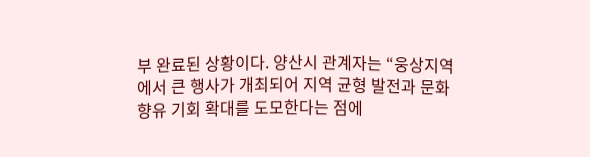부 완료된 상황이다. 양산시 관계자는 “웅상지역에서 큰 행사가 개최되어 지역 균형 발전과 문화 향유 기회 확대를 도모한다는 점에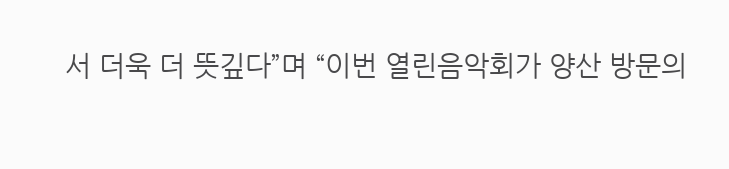서 더욱 더 뜻깊다”며 “이번 열린음악회가 양산 방문의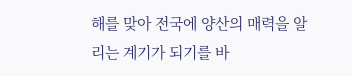해를 맞아 전국에 양산의 매력을 알리는 계기가 되기를 바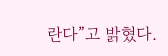란다”고 밝혔다.